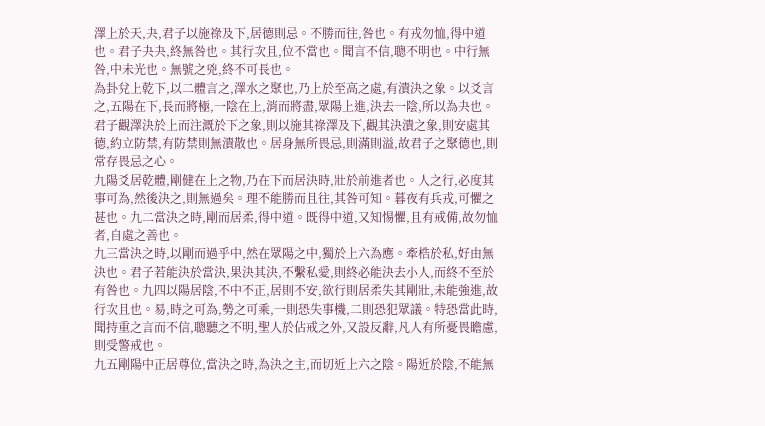澤上於天,夬,君子以施祿及下,居德則忌。不勝而往,咎也。有戎勿恤,得中道也。君子夬夬,終無咎也。其行次且,位不當也。聞言不信,聰不明也。中行無咎,中未光也。無號之兇,終不可長也。
為卦兌上乾下,以二體言之,澤水之聚也,乃上於至高之處,有潰決之象。以爻言之,五陽在下,長而將極,一陰在上,消而將盡,眾陽上進,決去一陰,所以為夬也。君子觀澤決於上而注溉於下之象,則以施其祿澤及下,觀其決潰之象,則安處其德,約立防禁,有防禁則無潰散也。居身無所畏忌,則滿則溢,故君子之聚德也,則常存畏忌之心。
九陽爻居乾體,剛健在上之物,乃在下而居決時,壯於前進者也。人之行,必度其事可為,然後決之,則無過矣。理不能勝而且往,其咎可知。暮夜有兵戎,可懼之甚也。九二當決之時,剛而居柔,得中道。既得中道,又知惕懼,且有戒備,故勿恤者,自處之善也。
九三當決之時,以剛而過乎中,然在眾陽之中,獨於上六為應。牽梏於私,好由無決也。君子若能決於當決,果決其決,不繫私愛,則終必能決去小人,而終不至於有咎也。九四以陽居陰,不中不正,居則不安,欲行則居柔失其剛壯,未能強進,故行次且也。易,時之可為,勢之可乘,一則恐失事機,二則恐犯眾議。特恐當此時,聞持重之言而不信,聰聽之不明,聖人於佔戒之外,又設反辭,凡人有所憂畏瞻慮,則受警戒也。
九五剛陽中正居尊位,當決之時,為決之主,而切近上六之陰。陽近於陰,不能無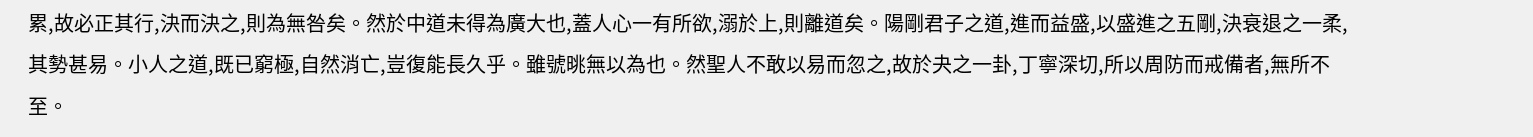累,故必正其行,決而決之,則為無咎矣。然於中道未得為廣大也,蓋人心一有所欲,溺於上,則離道矣。陽剛君子之道,進而益盛,以盛進之五剛,決衰退之一柔,其勢甚易。小人之道,既已窮極,自然消亡,豈復能長久乎。雖號晀無以為也。然聖人不敢以易而忽之,故於夬之一卦,丁寧深切,所以周防而戒備者,無所不至。